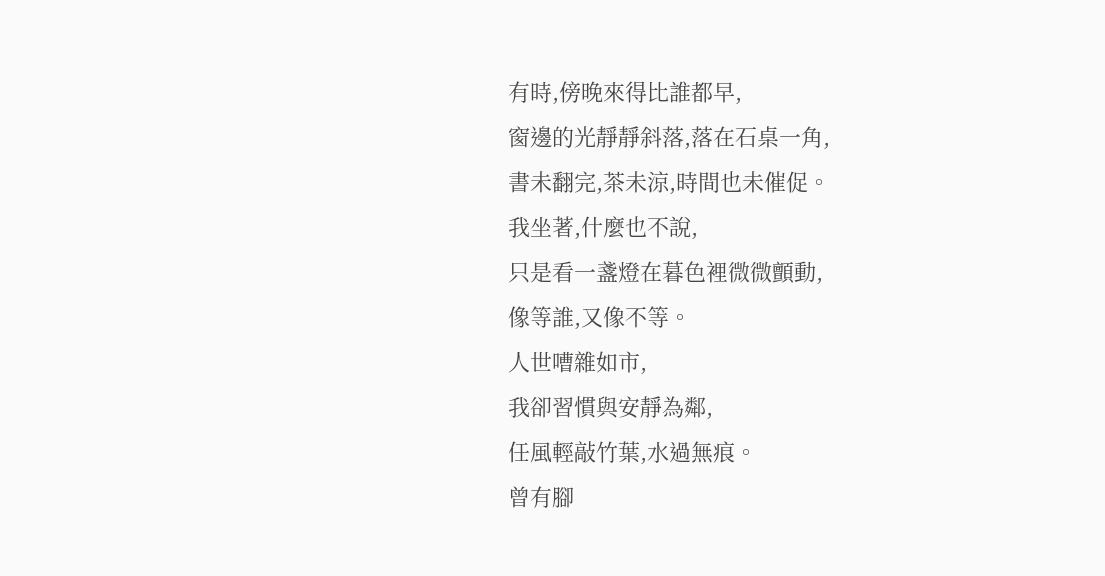有時,傍晚來得比誰都早,
窗邊的光靜靜斜落,落在石桌一角,
書未翻完,茶未涼,時間也未催促。
我坐著,什麼也不說,
只是看一盞燈在暮色裡微微顫動,
像等誰,又像不等。
人世嘈雜如市,
我卻習慣與安靜為鄰,
任風輕敲竹葉,水過無痕。
曾有腳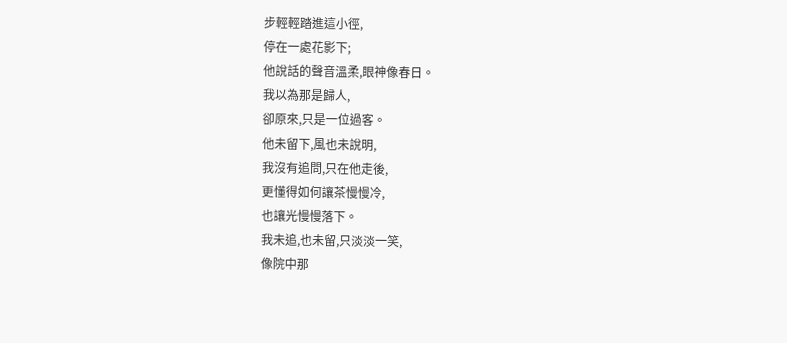步輕輕踏進這小徑,
停在一處花影下;
他說話的聲音溫柔,眼神像春日。
我以為那是歸人,
卻原來,只是一位過客。
他未留下,風也未說明,
我沒有追問,只在他走後,
更懂得如何讓茶慢慢冷,
也讓光慢慢落下。
我未追,也未留,只淡淡一笑,
像院中那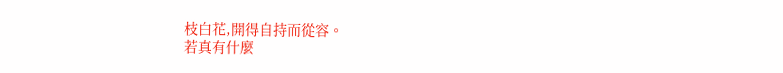枝白花,開得自持而從容。
若真有什麼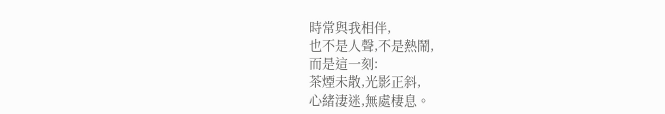時常與我相伴,
也不是人聲,不是熱鬧,
而是這一刻:
茶煙未散,光影正斜,
心緒淒迷,無處棲息。